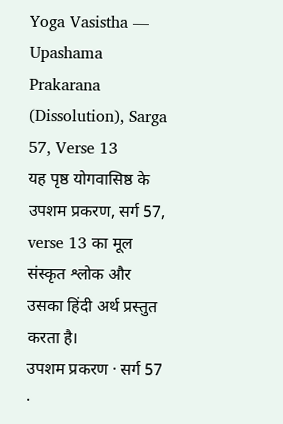Yoga Vasistha — Upashama Prakarana (Dissolution), Sarga 57, Verse 13
यह पृष्ठ योगवासिष्ठ के उपशम प्रकरण, सर्ग 57, verse 13 का मूल संस्कृत श्लोक और उसका हिंदी अर्थ प्रस्तुत करता है।
उपशम प्रकरण · सर्ग 57 ·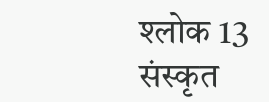श्लोक 13
संस्कृत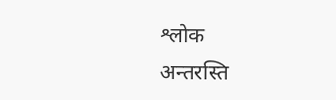श्लोक
अन्तरस्ति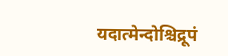यदात्मेन्दोश्चिद्रूपं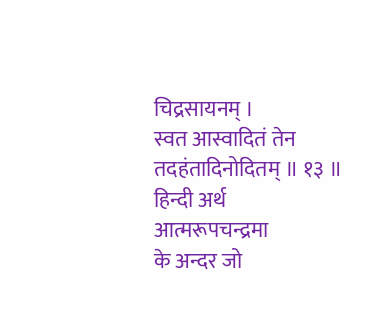चिद्रसायनम् ।
स्वत आस्वादितं तेन तदहंतादिनोदितम् ॥ १३ ॥
हिन्दी अर्थ
आत्मरूपचन्द्रमा
के अन्दर जो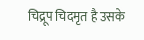चिद्रूप चिदमृत है उसके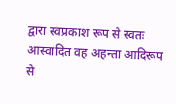द्वारा स्वप्रकाश रूप से स्वतः आस्वादित वह अहन्ता आदिरूप
से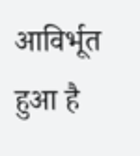आविर्भूत हुआ है